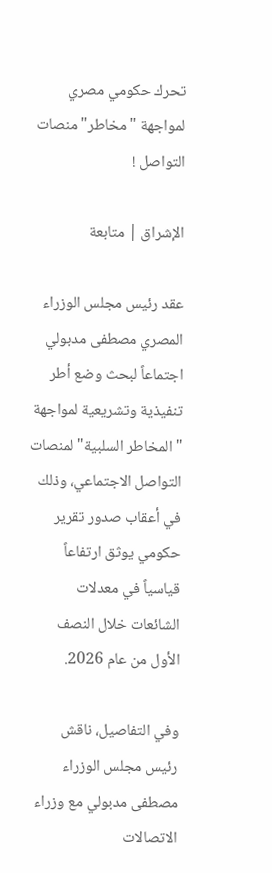تحرك حكومي مصري لمواجهة "مخاطر" منصات التواصل !

الإشراق | متابعة

عقد رئيس مجلس الوزراء المصري مصطفى مدبولي اجتماعاً لبحث وضع أطر تنفيذية وتشريعية لمواجهة "المخاطر السلبية" لمنصات التواصل الاجتماعي، وذلك في أعقاب صدور تقرير حكومي يوثق ارتفاعاً قياسياً في معدلات الشائعات خلال النصف الأول من عام 2026.

وفي التفاصيل، ناقش رئيس مجلس الوزراء مصطفى مدبولي مع وزراء الاتصالات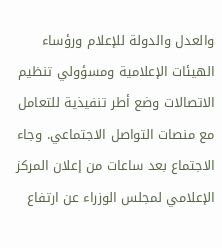والعدل والدولة للإعلام ورؤساء الهيئات الإعلامية ومسؤولي تنظيم الاتصالات وضع أطر تنفيذية للتعامل مع منصات التواصل الاجتماعي. وجاء الاجتماع بعد ساعات من إعلان المركز الإعلامي لمجلس الوزراء عن ارتفاع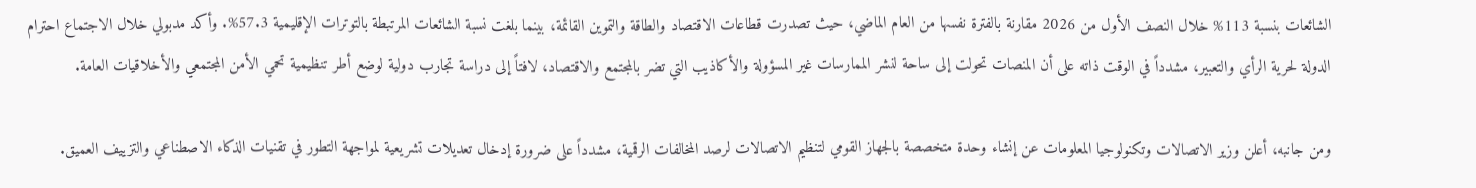الشائعات بنسبة 113% خلال النصف الأول من 2026 مقارنة بالفترة نفسها من العام الماضي، حيث تصدرت قطاعات الاقتصاد والطاقة والتموين القائمة، بينما بلغت نسبة الشائعات المرتبطة بالتوترات الإقليمية 57.3%. وأكد مدبولي خلال الاجتماع احترام الدولة لحرية الرأي والتعبير، مشدداً في الوقت ذاته على أن المنصات تحولت إلى ساحة لنشر الممارسات غير المسؤولة والأكاذيب التي تضر بالمجتمع والاقتصاد، لافتاً إلى دراسة تجارب دولية لوضع أطر تنظيمية تحمي الأمن المجتمعي والأخلاقيات العامة.

ومن جانبه، أعلن وزير الاتصالات وتكنولوجيا المعلومات عن إنشاء وحدة متخصصة بالجهاز القومي لتنظيم الاتصالات لرصد المخالفات الرقمية، مشدداً على ضرورة إدخال تعديلات تشريعية لمواجهة التطور في تقنيات الذكاء الاصطناعي والتزييف العميق.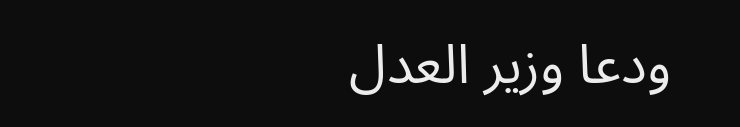ودعا وزير العدل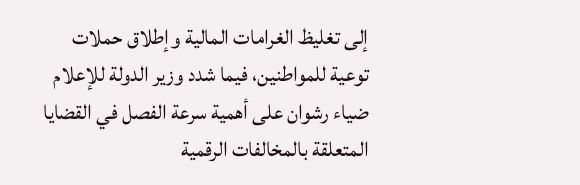إلى تغليظ الغرامات المالية وإطلاق حملات توعية للمواطنين، فيما شدد وزير الدولة للإعلام ضياء رشوان على أهمية سرعة الفصل في القضايا المتعلقة بالمخالفات الرقمية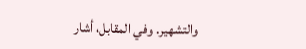والتشهير. وفي المقابل، أشار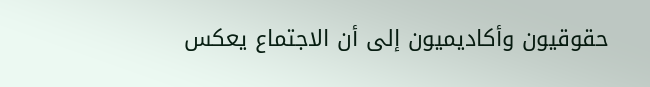حقوقيون وأكاديميون إلى أن الاجتماع يعكس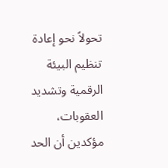تحولاً نحو إعادة تنظيم البيئة الرقمية وتشديد العقوبات، مؤكدين أن الحد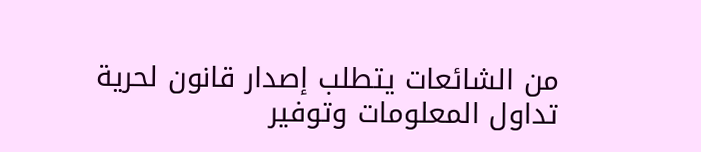من الشائعات يتطلب إصدار قانون لحرية تداول المعلومات وتوفير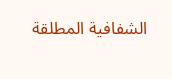الشفافية المطلقة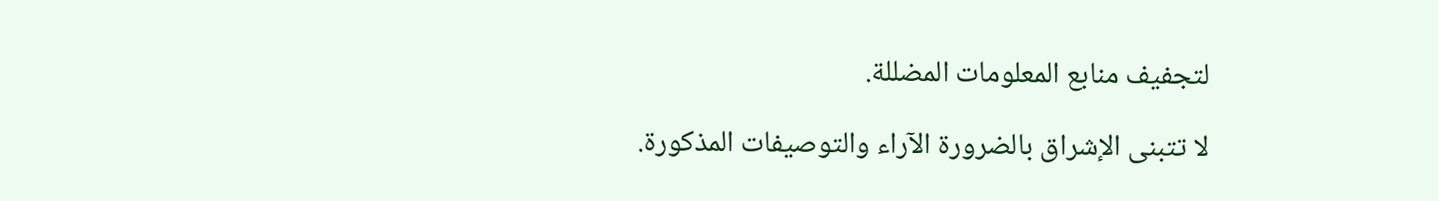لتجفيف منابع المعلومات المضللة.

لا تتبنى الإشراق بالضرورة الآراء والتوصيفات المذكورة.